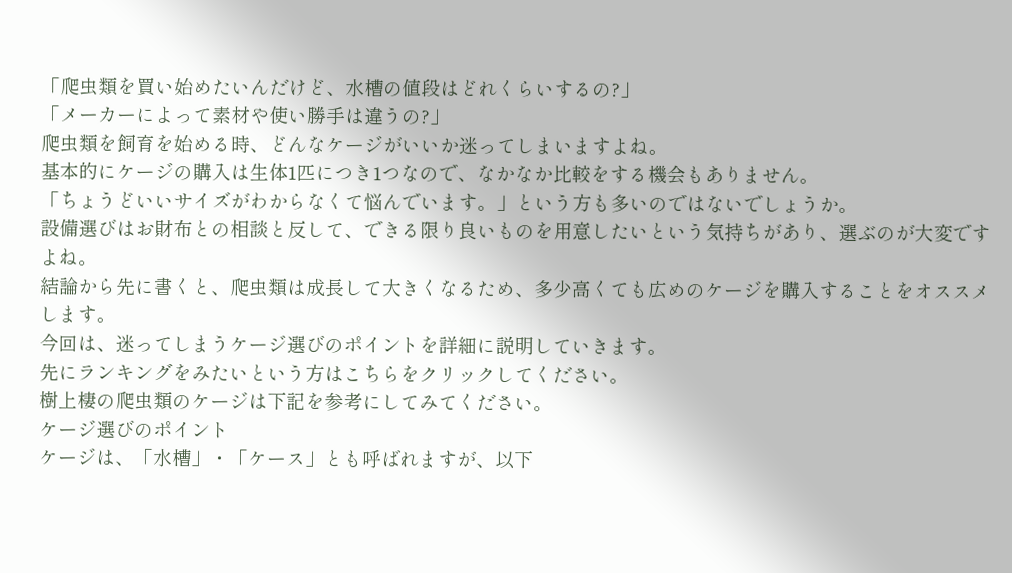「爬虫類を買い始めたいんだけど、水槽の値段はどれくらいするの?」
「メーカーによって素材や使い勝手は違うの?」
爬虫類を飼育を始める時、どんなケージがいいか迷ってしまいますよね。
基本的にケージの購入は生体1匹につき1つなので、なかなか比較をする機会もありません。
「ちょうどいいサイズがわからなくて悩んでいます。」という方も多いのではないでしょうか。
設備選びはお財布との相談と反して、できる限り良いものを用意したいという気持ちがあり、選ぶのが大変ですよね。
結論から先に書くと、爬虫類は成長して大きくなるため、多少高くても広めのケージを購入することをオススメします。
今回は、迷ってしまうケージ選びのポイントを詳細に説明していきます。
先にランキングをみたいという方はこちらをクリックしてください。
樹上棲の爬虫類のケージは下記を参考にしてみてください。
ケージ選びのポイント
ケージは、「水槽」・「ケース」とも呼ばれますが、以下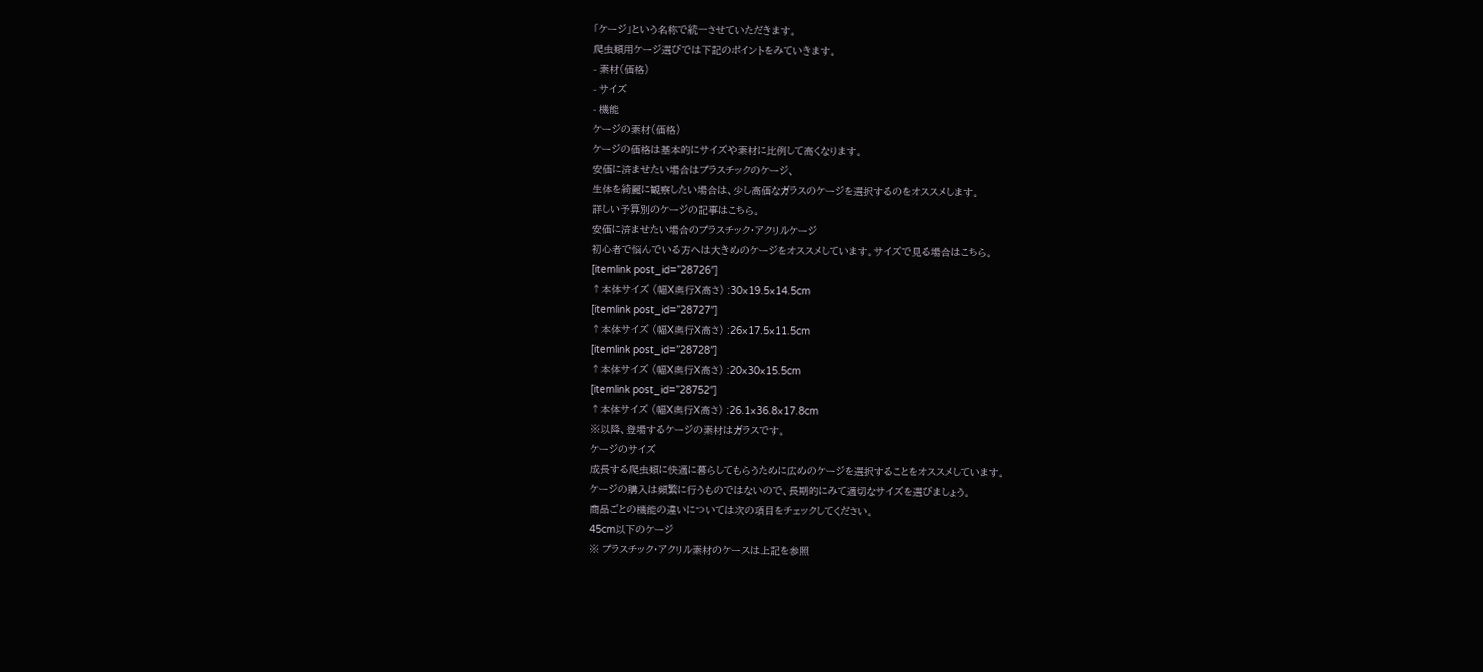「ケージ」という名称で統一させていただきます。
爬虫類用ケージ選びでは下記のポイントをみていきます。
- 素材(価格)
- サイズ
- 機能
ケージの素材(価格)
ケージの価格は基本的にサイズや素材に比例して高くなります。
安価に済ませたい場合はプラスチックのケージ、
生体を綺麗に観察したい場合は、少し高価なガラスのケージを選択するのをオススメします。
詳しい予算別のケージの記事はこちら。
安価に済ませたい場合のプラスチック・アクリルケージ
初心者で悩んでいる方へは大きめのケージをオススメしています。サイズで見る場合はこちら。
[itemlink post_id=”28726″]
↑本体サイズ (幅X奥行X高さ) :30×19.5×14.5cm
[itemlink post_id=”28727″]
↑本体サイズ (幅X奥行X高さ) :26×17.5×11.5cm
[itemlink post_id=”28728″]
↑本体サイズ (幅X奥行X高さ) :20×30×15.5cm
[itemlink post_id=”28752″]
↑本体サイズ (幅X奥行X高さ) :26.1×36.8×17.8cm
※以降、登場するケージの素材はガラスです。
ケージのサイズ
成長する爬虫類に快適に暮らしてもらうために広めのケージを選択することをオススメしています。
ケージの購入は頻繁に行うものではないので、長期的にみて適切なサイズを選びましょう。
商品ごとの機能の違いについては次の項目をチェックしてください。
45cm以下のケージ
※ プラスチック・アクリル素材のケースは上記を参照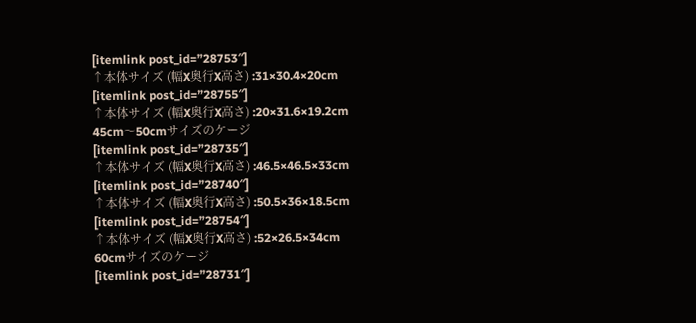[itemlink post_id=”28753″]
↑本体サイズ (幅X奥行X高さ) :31×30.4×20cm
[itemlink post_id=”28755″]
↑本体サイズ (幅X奥行X高さ) :20×31.6×19.2cm
45cm〜50cmサイズのケージ
[itemlink post_id=”28735″]
↑本体サイズ (幅X奥行X高さ) :46.5×46.5×33cm
[itemlink post_id=”28740″]
↑本体サイズ (幅X奥行X高さ) :50.5×36×18.5cm
[itemlink post_id=”28754″]
↑本体サイズ (幅X奥行X高さ) :52×26.5×34cm
60cmサイズのケージ
[itemlink post_id=”28731″]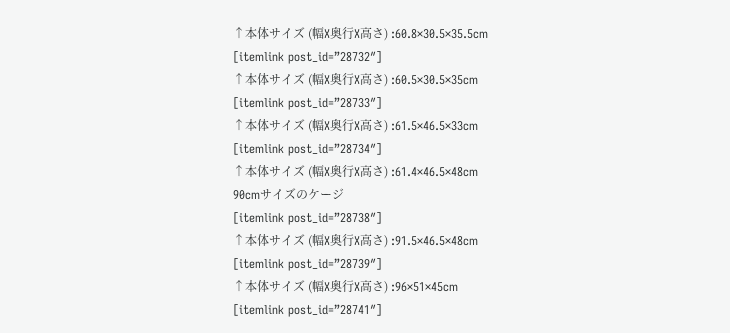↑本体サイズ (幅X奥行X高さ) :60.8×30.5×35.5cm
[itemlink post_id=”28732″]
↑本体サイズ (幅X奥行X高さ) :60.5×30.5×35cm
[itemlink post_id=”28733″]
↑本体サイズ (幅X奥行X高さ) :61.5×46.5×33cm
[itemlink post_id=”28734″]
↑本体サイズ (幅X奥行X高さ) :61.4×46.5×48cm
90cmサイズのケージ
[itemlink post_id=”28738″]
↑本体サイズ (幅X奥行X高さ) :91.5×46.5×48cm
[itemlink post_id=”28739″]
↑本体サイズ (幅X奥行X高さ) :96×51×45cm
[itemlink post_id=”28741″]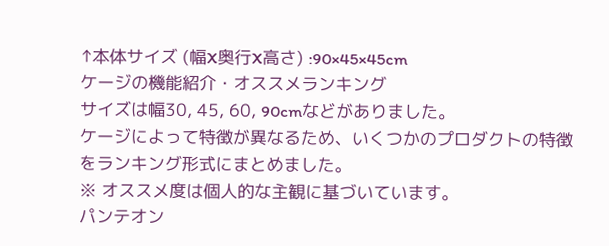↑本体サイズ (幅X奥行X高さ) :90×45×45cm
ケージの機能紹介・オススメランキング
サイズは幅30, 45, 60, 90cmなどがありました。
ケージによって特徴が異なるため、いくつかのプロダクトの特徴をランキング形式にまとめました。
※ オススメ度は個人的な主観に基づいています。
パンテオン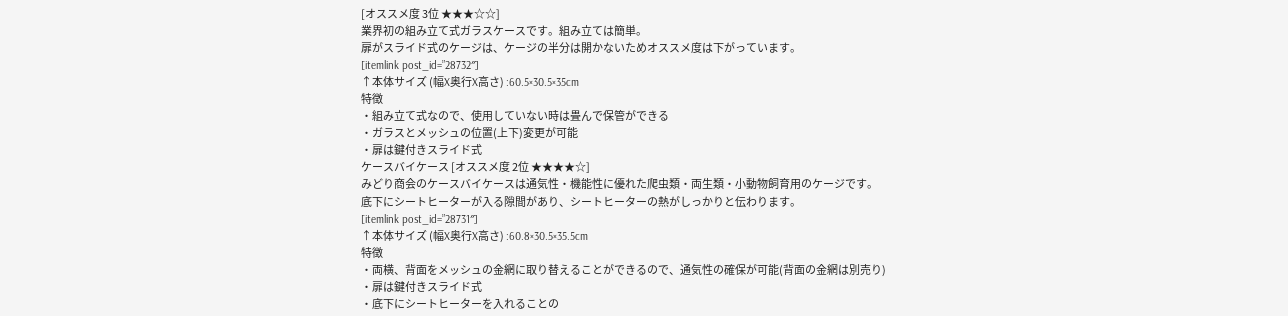[オススメ度 3位 ★★★☆☆]
業界初の組み立て式ガラスケースです。組み立ては簡単。
扉がスライド式のケージは、ケージの半分は開かないためオススメ度は下がっています。
[itemlink post_id=”28732″]
↑本体サイズ (幅X奥行X高さ) :60.5×30.5×35cm
特徴
・組み立て式なので、使用していない時は畳んで保管ができる
・ガラスとメッシュの位置(上下)変更が可能
・扉は鍵付きスライド式
ケースバイケース [オススメ度 2位 ★★★★☆]
みどり商会のケースバイケースは通気性・機能性に優れた爬虫類・両生類・小動物飼育用のケージです。
底下にシートヒーターが入る隙間があり、シートヒーターの熱がしっかりと伝わります。
[itemlink post_id=”28731″]
↑本体サイズ (幅X奥行X高さ) :60.8×30.5×35.5cm
特徴
・両横、背面をメッシュの金網に取り替えることができるので、通気性の確保が可能(背面の金網は別売り)
・扉は鍵付きスライド式
・底下にシートヒーターを入れることの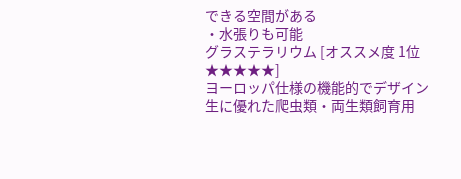できる空間がある
・水張りも可能
グラステラリウム [オススメ度 1位 ★★★★★]
ヨーロッパ仕様の機能的でデザイン生に優れた爬虫類・両生類飼育用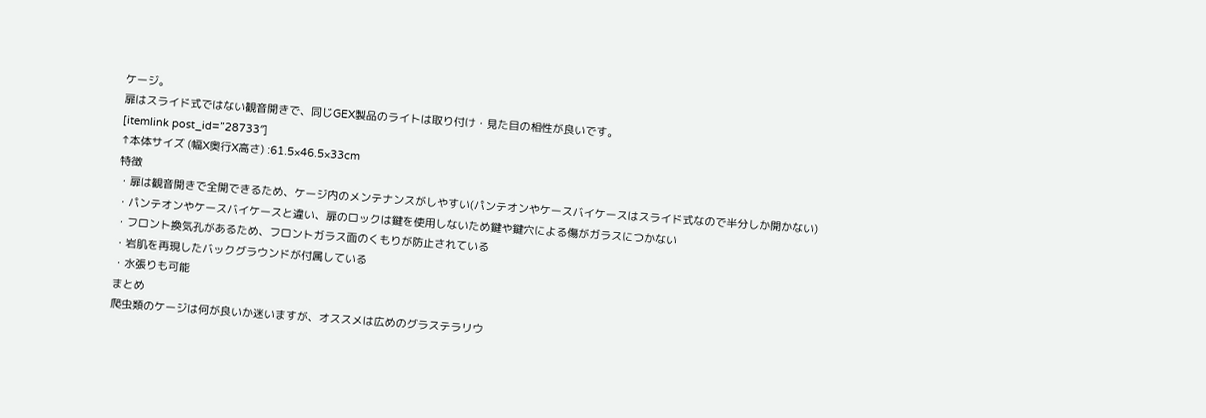ケージ。
扉はスライド式ではない観音開きで、同じGEX製品のライトは取り付け・見た目の相性が良いです。
[itemlink post_id=”28733″]
↑本体サイズ (幅X奥行X高さ) :61.5×46.5×33cm
特徴
・扉は観音開きで全開できるため、ケージ内のメンテナンスがしやすい(パンテオンやケースバイケースはスライド式なので半分しか開かない)
・パンテオンやケースバイケースと違い、扉のロックは鍵を使用しないため鍵や鍵穴による傷がガラスにつかない
・フロント換気孔があるため、フロントガラス面のくもりが防止されている
・岩肌を再現したバックグラウンドが付属している
・水張りも可能
まとめ
爬虫類のケージは何が良いか迷いますが、オススメは広めのグラステラリウ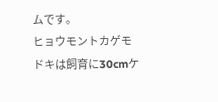ムです。
ヒョウモントカゲモドキは飼育に30cmケ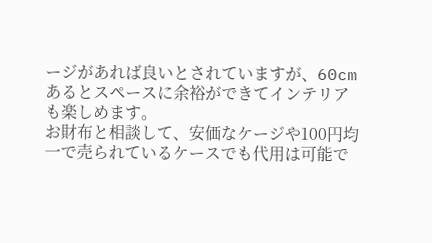ージがあれば良いとされていますが、60cmあるとスペースに余裕ができてインテリアも楽しめます。
お財布と相談して、安価なケージや100円均一で売られているケースでも代用は可能で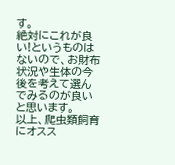す。
絶対にこれが良い!というものはないので、お財布状況や生体の今後を考えて選んでみるのが良いと思います。
以上、爬虫類飼育にオスス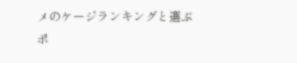メのケージランキングと選ぶポ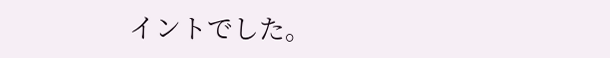イントでした。